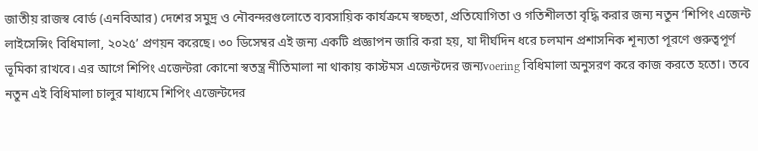জাতীয় রাজস্ব বোর্ড (এনবিআর) দেশের সমুদ্র ও নৌবন্দরগুলোতে ব্যবসায়িক কার্যক্রমে স্বচ্ছতা, প্রতিযোগিতা ও গতিশীলতা বৃদ্ধি করার জন্য নতুন ‘শিপিং এজেন্ট লাইসেন্সিং বিধিমালা, ২০২৫’ প্রণয়ন করেছে। ৩০ ডিসেম্বর এই জন্য একটি প্রজ্ঞাপন জারি করা হয়, যা দীর্ঘদিন ধরে চলমান প্রশাসনিক শূন্যতা পূরণে গুরুত্বপূর্ণ ভূমিকা রাখবে। এর আগে শিপিং এজেন্টরা কোনো স্বতন্ত্র নীতিমালা না থাকায় কাস্টমস এজেন্টদের জন্যvoering বিধিমালা অনুসরণ করে কাজ করতে হতো। তবে নতুন এই বিধিমালা চালুর মাধ্যমে শিপিং এজেন্টদের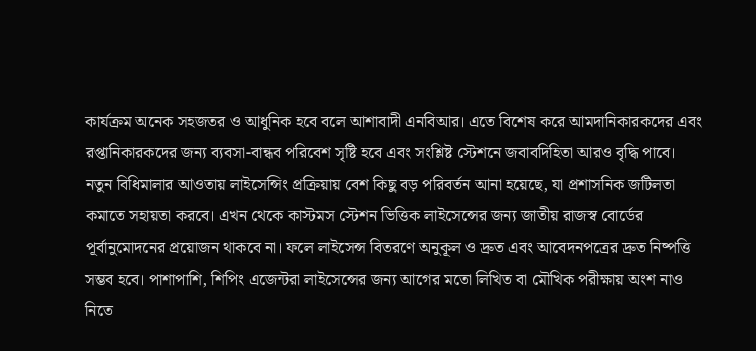কার্যক্রম অনেক সহজতর ও আধুনিক হবে বলে আশাবাদী এনবিআর। এতে বিশেষ করে আমদানিকারকদের এবং রপ্তানিকারকদের জন্য ব্যবসা-বান্ধব পরিবেশ সৃষ্টি হবে এবং সংশ্লিষ্ট স্টেশনে জবাবদিহিতা আরও বৃদ্ধি পাবে।
নতুন বিধিমালার আওতায় লাইসেন্সিং প্রক্রিয়ায় বেশ কিছু বড় পরিবর্তন আনা হয়েছে, যা প্রশাসনিক জটিলতা কমাতে সহায়তা করবে। এখন থেকে কাস্টমস স্টেশন ভিত্তিক লাইসেন্সের জন্য জাতীয় রাজস্ব বোর্ডের পূর্বানুমোদনের প্রয়োজন থাকবে না। ফলে লাইসেন্স বিতরণে অনুকূল ও দ্রুত এবং আবেদনপত্রের দ্রুত নিষ্পত্তি সম্ভব হবে। পাশাপাশি, শিপিং এজেন্টরা লাইসেন্সের জন্য আগের মতো লিখিত বা মৌখিক পরীক্ষায় অংশ নাও নিতে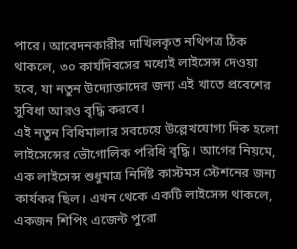পারে। আবেদনকারীর দাখিলকৃত নথিপত্র ঠিক থাকলে, ৩০ কার্যদিবসের মধ্যেই লাইসেন্স দেওয়া হবে, যা নতুন উদ্যোক্তাদের জন্য এই খাতে প্রবেশের সুবিধা আরও বৃদ্ধি করবে।
এই নতুন বিধিমালার সবচেয়ে উল্লেখযোগ্য দিক হলো লাইসেন্সের ভৌগোলিক পরিধি বৃদ্ধি। আগের নিয়মে, এক লাইসেন্স শুধুমাত্র নির্দিষ্ট কাস্টমস স্টেশনের জন্য কার্যকর ছিল। এখন থেকে একটি লাইসেন্স থাকলে, একজন শিপিং এজেন্ট পুরো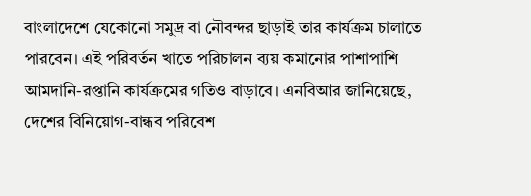বাংলাদেশে যেকোনো সমুদ্র বা নৌবন্দর ছাড়াই তার কার্যক্রম চালাতে পারবেন। এই পরিবর্তন খাতে পরিচালন ব্যয় কমানোর পাশাপাশি আমদানি-রপ্তানি কার্যক্রমের গতিও বাড়াবে। এনবিআর জানিয়েছে, দেশের বিনিয়োগ-বান্ধব পরিবেশ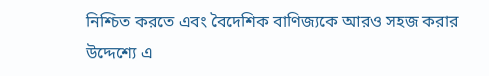নিশ্চিত করতে এবং বৈদেশিক বাণিজ্যকে আরও সহজ করার উদ্দেশ্যে এ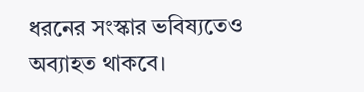ধরনের সংস্কার ভবিষ্যতেও অব্যাহত থাকবে।